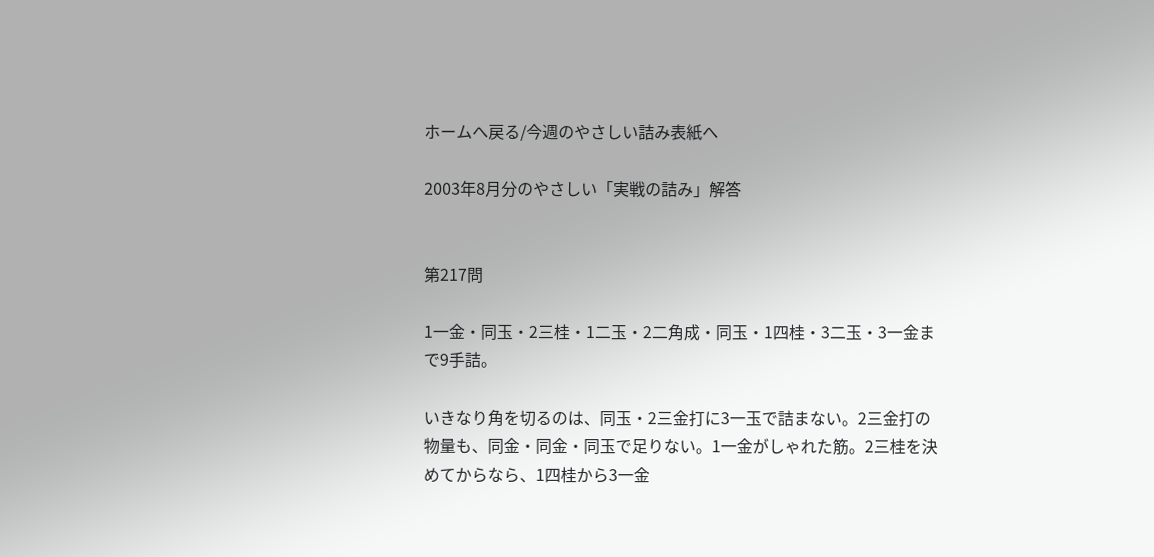ホームへ戻る/今週のやさしい詰み表紙へ

2003年8月分のやさしい「実戦の詰み」解答


第217問

1一金・同玉・2三桂・1二玉・2二角成・同玉・1四桂・3二玉・3一金まで9手詰。

いきなり角を切るのは、同玉・2三金打に3一玉で詰まない。2三金打の物量も、同金・同金・同玉で足りない。1一金がしゃれた筋。2三桂を決めてからなら、1四桂から3一金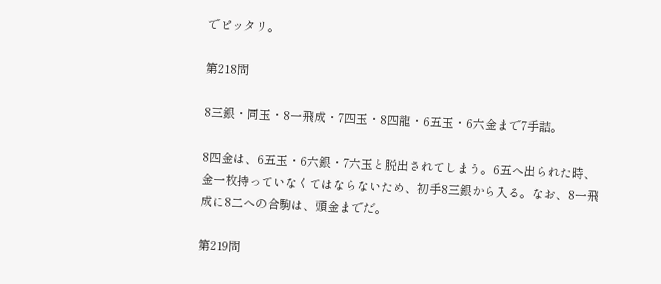でピッタリ。

第218問

8三銀・同玉・8一飛成・7四玉・8四龍・6五玉・6六金まで7手詰。

8四金は、6五玉・6六銀・7六玉と脱出されてしまう。6五へ出られた時、金一枚持っていなくてはならないため、初手8三銀から入る。なお、8一飛成に8二への合駒は、頭金までだ。

第219問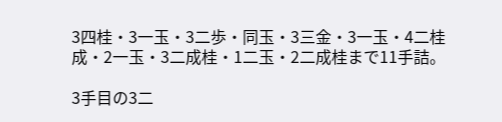3四桂・3一玉・3二歩・同玉・3三金・3一玉・4二桂成・2一玉・3二成桂・1二玉・2二成桂まで11手詰。

3手目の3二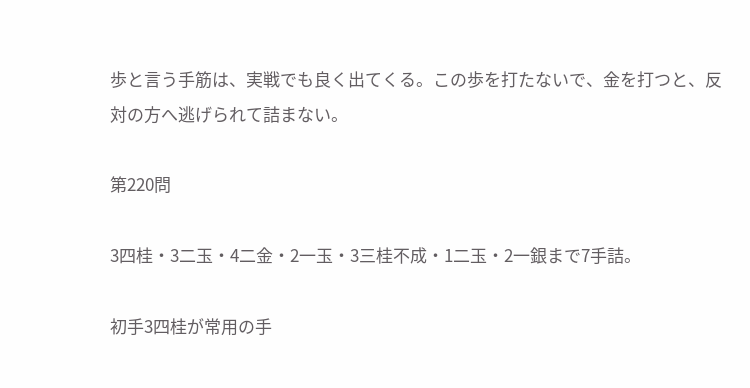歩と言う手筋は、実戦でも良く出てくる。この歩を打たないで、金を打つと、反対の方へ逃げられて詰まない。

第220問

3四桂・3二玉・4二金・2一玉・3三桂不成・1二玉・2一銀まで7手詰。

初手3四桂が常用の手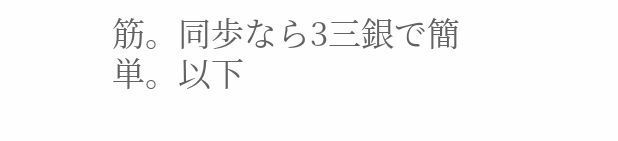筋。同歩なら3三銀で簡単。以下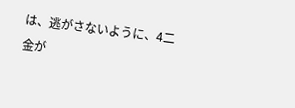は、逃がさないように、4二金が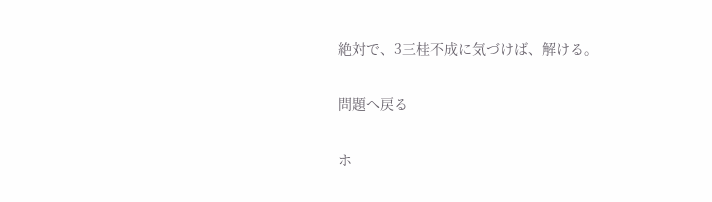絶対で、3三桂不成に気づけば、解ける。

問題へ戻る

ホ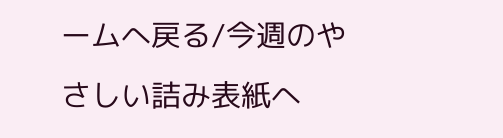ームへ戻る/今週のやさしい詰み表紙へ